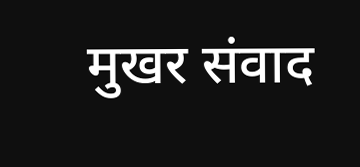मुखर संवाद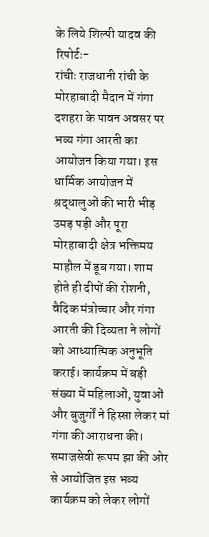के लिये शिल्पी यादव की रिपोर्टः-
रांचीः राजधानी रांची के मोरहाबादी मैदान में गंगा दशहरा के पावन अवसर पर भव्य गंगा आरती का आयोजन किया गया। इस धार्मिक आयोजन में श्रद्धालुओं की भारी भीड़ उमड़ पड़ी और पूरा मोरहाबादी क्षेत्र भक्तिमय माहौल में डूब गया। शाम होते ही दीपों की रोशनी, वैदिक मंत्रोच्चार और गंगा आरती की दिव्यता ने लोगों को आध्यात्मिक अनुभूति कराई। कार्यक्रम में बड़ी संख्या में महिलाओं, युवाओं और बुजुर्गों ने हिस्सा लेकर मां गंगा की आराधना की। समाजसेवी रूपम झा की ओर से आयोजित इस भव्य कार्यक्रम को लेकर लोगों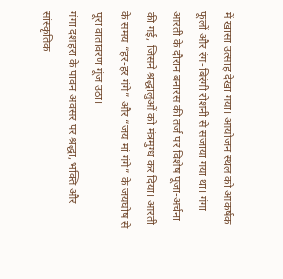में खासा उत्साह देखा गया। आयोजन स्थल को आकर्षक फूलों और रंग-बिरंगी रोशनी से सजाया गया था। गंगा आरती के दौरान बनारस की तर्ज पर विशेष पूजा-अर्चना की गई, जिसने श्रद्धालुओं को मंत्रमुग्ध कर दिया। आरती के समय “हर-हर गंगे” और “जय मां गंगे” के जयघोष से पूरा वातावरण गूंज उठा।
गंगा दशहरा के पावन अवसर पर श्रद्धा, भक्ति और सांस्कृतिक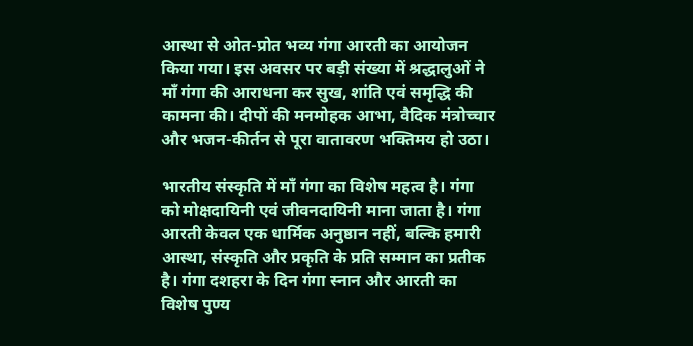आस्था से ओत-प्रोत भव्य गंगा आरती का आयोजन किया गया। इस अवसर पर बड़ी संख्या में श्रद्धालुओं ने माँ गंगा की आराधना कर सुख, शांति एवं समृद्धि की कामना की। दीपों की मनमोहक आभा, वैदिक मंत्रोच्चार और भजन-कीर्तन से पूरा वातावरण भक्तिमय हो उठा।

भारतीय संस्कृति में माँ गंगा का विशेष महत्व है। गंगा को मोक्षदायिनी एवं जीवनदायिनी माना जाता है। गंगा आरती केवल एक धार्मिक अनुष्ठान नहीं, बल्कि हमारी आस्था, संस्कृति और प्रकृति के प्रति सम्मान का प्रतीक है। गंगा दशहरा के दिन गंगा स्नान और आरती का विशेष पुण्य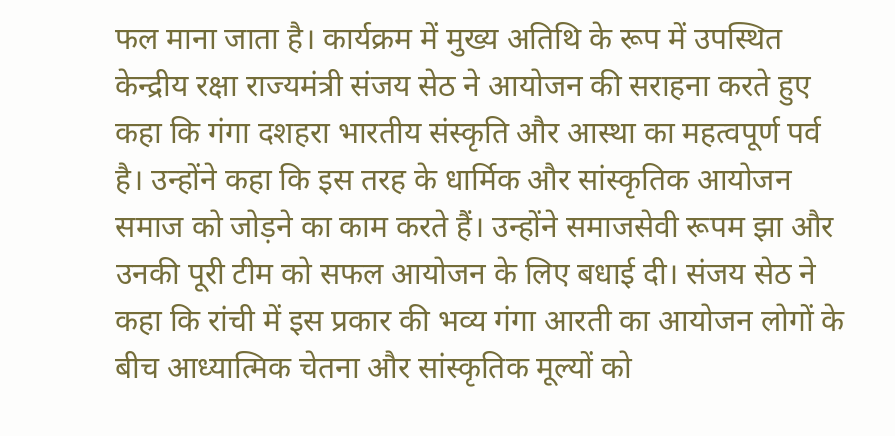फल माना जाता है। कार्यक्रम में मुख्य अतिथि के रूप में उपस्थित केन्द्रीय रक्षा राज्यमंत्री संजय सेठ ने आयोजन की सराहना करते हुए कहा कि गंगा दशहरा भारतीय संस्कृति और आस्था का महत्वपूर्ण पर्व है। उन्होंने कहा कि इस तरह के धार्मिक और सांस्कृतिक आयोजन समाज को जोड़ने का काम करते हैं। उन्होंने समाजसेवी रूपम झा और उनकी पूरी टीम को सफल आयोजन के लिए बधाई दी। संजय सेठ ने कहा कि रांची में इस प्रकार की भव्य गंगा आरती का आयोजन लोगों के बीच आध्यात्मिक चेतना और सांस्कृतिक मूल्यों को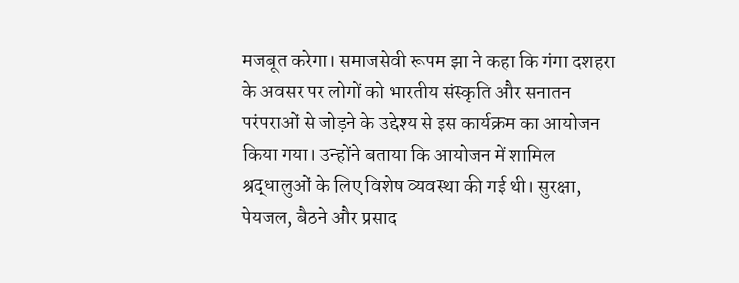मजबूत करेगा। समाजसेवी रूपम झा ने कहा कि गंगा दशहरा के अवसर पर लोगों को भारतीय संस्कृति और सनातन परंपराओं से जोड़ने के उद्देश्य से इस कार्यक्रम का आयोजन किया गया। उन्होंने बताया कि आयोजन में शामिल श्रद्धालुओं के लिए विशेष व्यवस्था की गई थी। सुरक्षा, पेयजल, बैठने और प्रसाद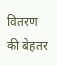वितरण की बेहतर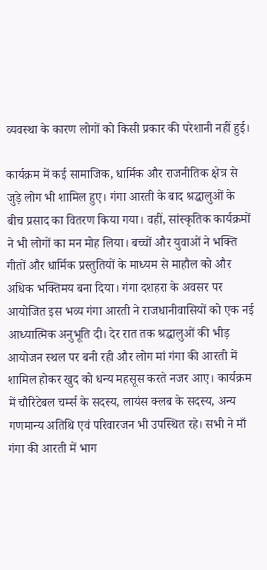व्यवस्था के कारण लोगों को किसी प्रकार की परेशानी नहीं हुई।

कार्यक्रम में कई सामाजिक, धार्मिक और राजनीतिक क्षेत्र से जुड़े लोग भी शामिल हुए। गंगा आरती के बाद श्रद्धालुओं के बीच प्रसाद का वितरण किया गया। वहीं, सांस्कृतिक कार्यक्रमों ने भी लोगों का मन मोह लिया। बच्चों और युवाओं ने भक्ति गीतों और धार्मिक प्रस्तुतियों के माध्यम से माहौल को और अधिक भक्तिमय बना दिया। गंगा दशहरा के अवसर पर आयोजित इस भव्य गंगा आरती ने राजधानीवासियों को एक नई आध्यात्मिक अनुभूति दी। देर रात तक श्रद्धालुओं की भीड़ आयोजन स्थल पर बनी रही और लोग मां गंगा की आरती में शामिल होकर खुद को धन्य महसूस करते नजर आए। कार्यक्रम में चौरिटेबल चर्म्स के सदस्य, लायंस क्लब के सदस्य, अन्य गणमान्य अतिथि एवं परिवारजन भी उपस्थित रहे। सभी ने माँ गंगा की आरती में भाग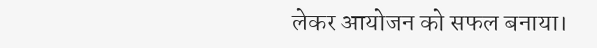लेकर आयोजन को सफल बनाया।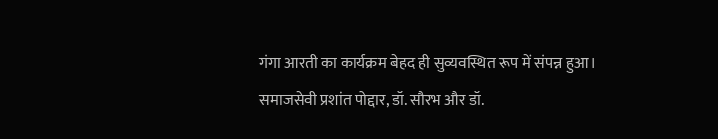गंगा आरती का कार्यक्रम बेहद ही सुव्यवस्थित रूप में संपन्न हुआ। समाजसेवी प्रशांत पोद्दार, डॉ. सौरभ और डॉ.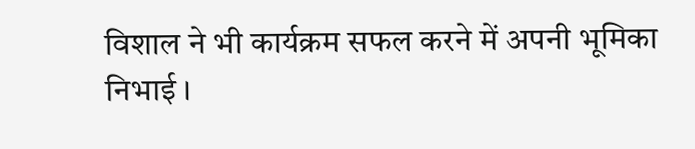विशाल ने भी कार्यक्रम सफल करने में अपनी भूमिका निभाई ।